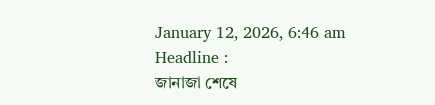January 12, 2026, 6:46 am
Headline :
জানাজা শেষে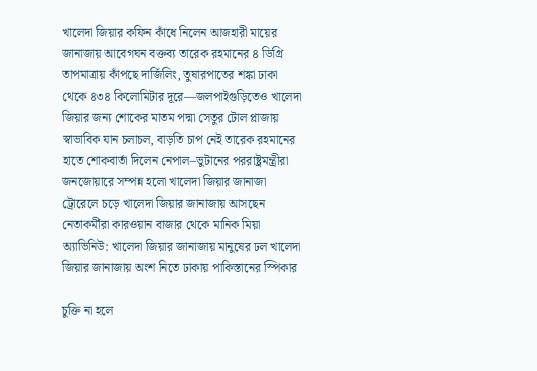খালেদা জিয়ার কফিন কাঁধে নিলেন আজহারী মায়ের জানাজায় আবেগঘন বক্তব্য তারেক রহমানের ৪ ডিগ্রি তাপমাত্রায় কাঁপছে দার্জিলিং, তুষারপাতের শঙ্কা ঢাকা থেকে ৪৩৪ কিলোমিটার দূরে—জলপাইগুড়িতেও খালেদা জিয়ার জন্য শোকের মাতম পদ্মা সেতুর টোল প্লাজায় স্বাভাবিক যান চলাচল, বাড়তি চাপ নেই তারেক রহমানের হাতে শোকবার্তা দিলেন নেপাল–ভুটানের পররাষ্ট্রমন্ত্রীরা জনজোয়ারে সম্পন্ন হলো খালেদা জিয়ার জানাজা ট্রোরেলে চড়ে খালেদা জিয়ার জানাজায় আসছেন নেতাকর্মীরা কারওয়ান বাজার থেকে মানিক মিয়া অ্যাভিনিউ: খালেদা জিয়ার জানাজায় মানুষের ঢল খালেদা জিয়ার জানাজায় অংশ নিতে ঢাকায় পাকিস্তানের স্পিকার

চুক্তি না হলে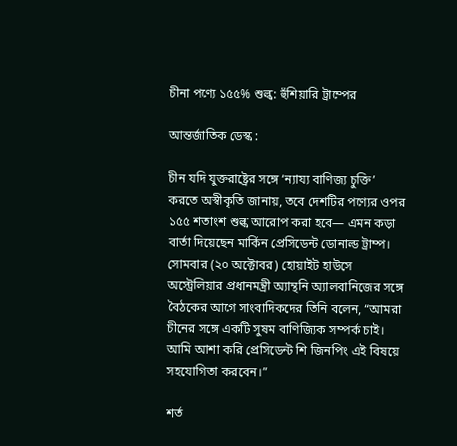চীনা পণ্যে ১৫৫% শুল্ক: হুঁশিয়ারি ট্রাম্পের

আন্তর্জাতিক ডেস্ক :

চীন যদি যুক্তরাষ্ট্রের সঙ্গে ‘ন্যায্য বাণিজ্য চুক্তি’ করতে অস্বীকৃতি জানায়, তবে দেশটির পণ্যের ওপর ১৫৫ শতাংশ শুল্ক আরোপ করা হবে— এমন কড়া বার্তা দিয়েছেন মার্কিন প্রেসিডেন্ট ডোনাল্ড ট্রাম্প। সোমবার (২০ অক্টোবর) হোয়াইট হাউসে অস্ট্রেলিয়ার প্রধানমন্ত্রী অ্যান্থনি অ্যালবানিজের সঙ্গে বৈঠকের আগে সাংবাদিকদের তিনি বলেন, “আমরা চীনের সঙ্গে একটি সুষম বাণিজ্যিক সম্পর্ক চাই। আমি আশা করি প্রেসিডেন্ট শি জিনপিং এই বিষয়ে সহযোগিতা করবেন।”

শর্ত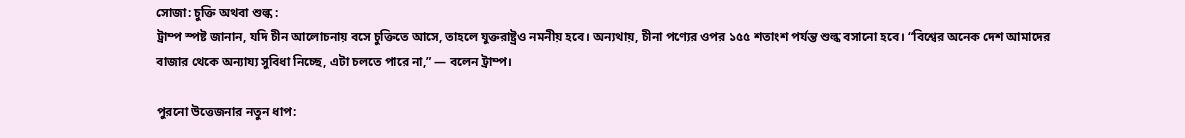সোজা: চুক্তি অথবা শুল্ক :
ট্রাম্প স্পষ্ট জানান, যদি চীন আলোচনায় বসে চুক্তিতে আসে, তাহলে যুক্তরাষ্ট্রও নমনীয় হবে। অন্যথায়, চীনা পণ্যের ওপর ১৫৫ শতাংশ পর্যন্ত শুল্ক বসানো হবে। “বিশ্বের অনেক দেশ আমাদের বাজার থেকে অন্যায্য সুবিধা নিচ্ছে, এটা চলতে পারে না,” — বলেন ট্রাম্প।

পুরনো উত্তেজনার নতুন ধাপ: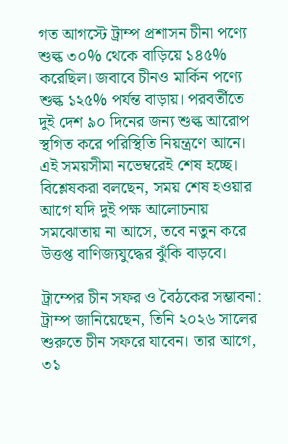গত আগস্টে ট্রাম্প প্রশাসন চীনা পণ্যে শুল্ক ৩০% থেকে বাড়িয়ে ১৪৫% করেছিল। জবাবে চীনও মার্কিন পণ্যে শুল্ক ১২৫% পর্যন্ত বাড়ায়। পরবর্তীতে দুই দেশ ৯০ দিনের জন্য শুল্ক আরোপ স্থগিত করে পরিস্থিতি নিয়ন্ত্রণে আনে। এই সময়সীমা নভেম্বরেই শেষ হচ্ছে। বিশ্লেষকরা বলছেন, সময় শেষ হওয়ার আগে যদি দুই পক্ষ আলোচনায় সমঝোতায় না আসে, তবে নতুন করে উত্তপ্ত বাণিজ্যযুদ্ধের ঝুঁকি বাড়বে।

ট্রাম্পের চীন সফর ও বৈঠকের সম্ভাবনা:
ট্রাম্প জানিয়েছেন, তিনি ২০২৬ সালের শুরুতে চীন সফরে যাবেন। তার আগে, ৩১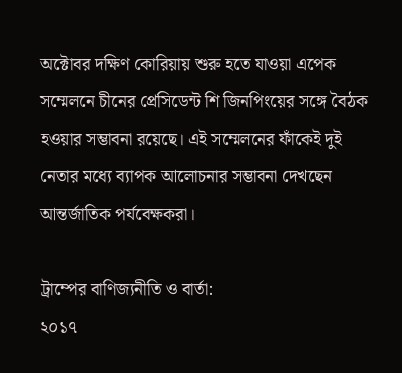অক্টোবর দক্ষিণ কোরিয়ায় শুরু হতে যাওয়া এপেক সম্মেলনে চীনের প্রেসিডেন্ট শি জিনপিংয়ের সঙ্গে বৈঠক হওয়ার সম্ভাবনা রয়েছে। এই সম্মেলনের ফাঁকেই দুই নেতার মধ্যে ব্যাপক আলোচনার সম্ভাবনা দেখছেন আন্তর্জাতিক পর্যবেক্ষকরা।

ট্রাম্পের বাণিজ্যনীতি ও বার্তা:
২০১৭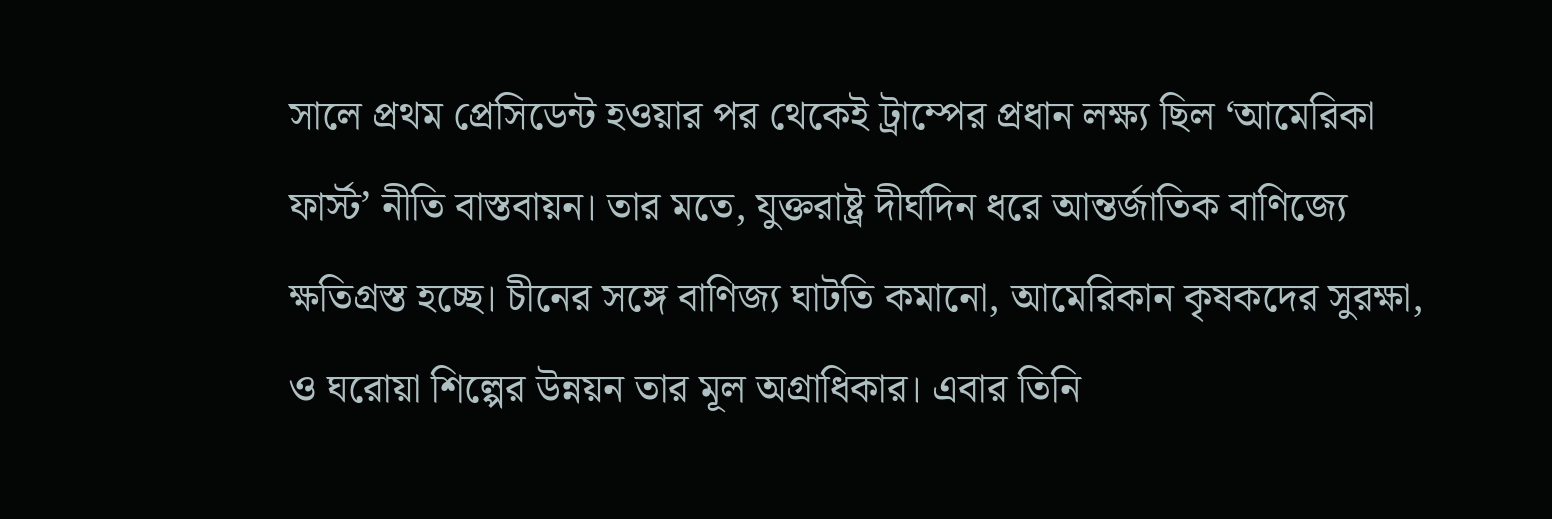সালে প্রথম প্রেসিডেন্ট হওয়ার পর থেকেই ট্রাম্পের প্রধান লক্ষ্য ছিল ‘আমেরিকা ফার্স্ট’ নীতি বাস্তবায়ন। তার মতে, যুক্তরাষ্ট্র দীর্ঘদিন ধরে আন্তর্জাতিক বাণিজ্যে ক্ষতিগ্রস্ত হচ্ছে। চীনের সঙ্গে বাণিজ্য ঘাটতি কমানো, আমেরিকান কৃষকদের সুরক্ষা, ও ঘরোয়া শিল্পের উন্নয়ন তার মূল অগ্রাধিকার। এবার তিনি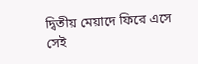দ্বিতীয় মেয়াদে ফিরে এসে সেই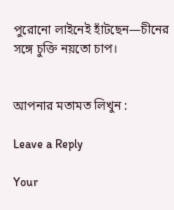পুরোনো লাইনেই হাঁটছেন—চীনের সঙ্গে চুক্তি নয়তো চাপ।


আপনার মতামত লিখুন :

Leave a Reply

Your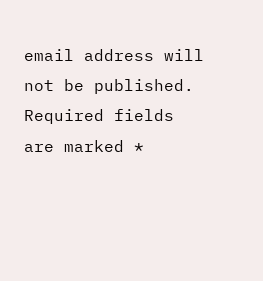email address will not be published. Required fields are marked *